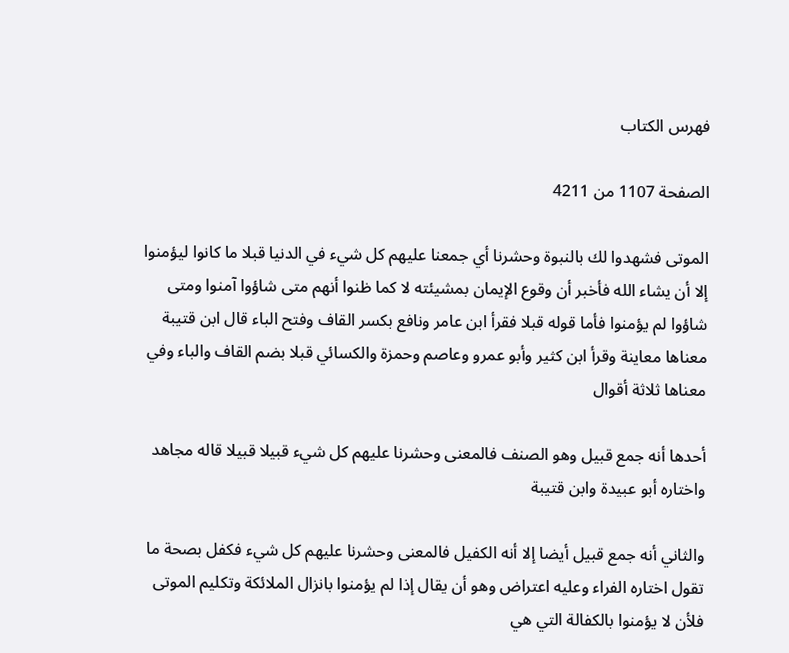فهرس الكتاب

الصفحة 1107 من 4211

الموتى فشهدوا لك بالنبوة وحشرنا أي جمعنا عليهم كل شيء في الدنيا قبلا ما كانوا ليؤمنوا إلا أن يشاء الله فأخبر أن وقوع الإيمان بمشيئته لا كما ظنوا أنهم متى شاؤوا آمنوا ومتى شاؤوا لم يؤمنوا فأما قوله قبلا فقرأ ابن عامر ونافع بكسر القاف وفتح الباء قال ابن قتيبة معناها معاينة وقرأ ابن كثير وأبو عمرو وعاصم وحمزة والكسائي قبلا بضم القاف والباء وفي معناها ثلاثة أقوال

أحدها أنه جمع قبيل وهو الصنف فالمعنى وحشرنا عليهم كل شيء قبيلا قبيلا قاله مجاهد واختاره أبو عبيدة وابن قتيبة

والثاني أنه جمع قبيل أيضا إلا أنه الكفيل فالمعنى وحشرنا عليهم كل شيء فكفل بصحة ما تقول اختاره الفراء وعليه اعتراض وهو أن يقال إذا لم يؤمنوا بانزال الملائكة وتكليم الموتى فلأن لا يؤمنوا بالكفالة التي هي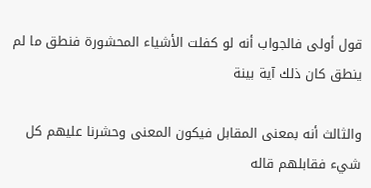قول أولى فالجواب أنه لو كفلت الأشياء المحشورة فنطق ما لم ينطق كان ذلك آية بينة

والثالث أنه بمعنى المقابل فيكون المعنى وحشرنا عليهم كل شيء فقابلهم قاله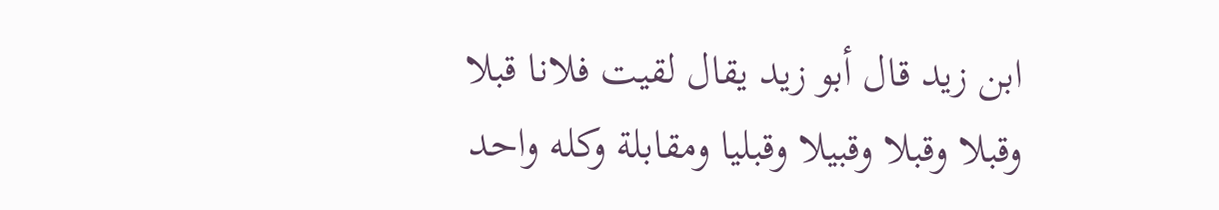ابن زيد قال أبو زيد يقال لقيت فلانا قبلا وقبلا وقبلا وقبيلا وقبليا ومقابلة وكله واحد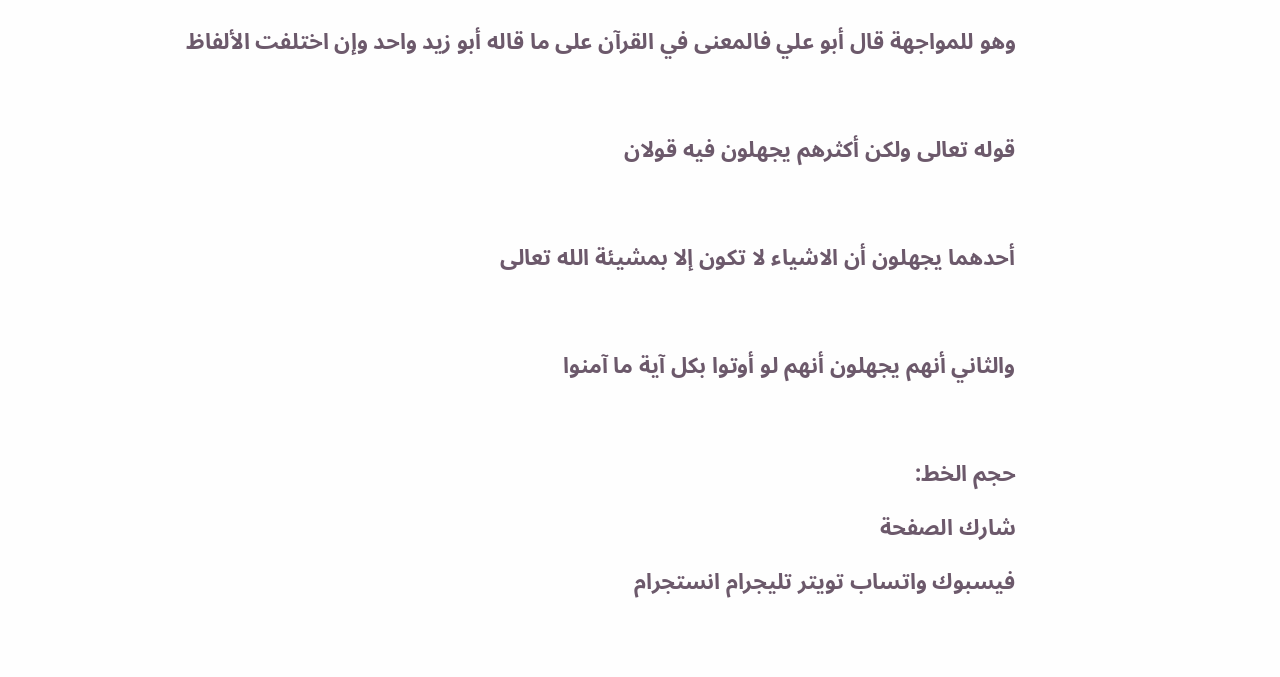وهو للمواجهة قال أبو علي فالمعنى في القرآن على ما قاله أبو زيد واحد وإن اختلفت الألفاظ

قوله تعالى ولكن أكثرهم يجهلون فيه قولان

أحدهما يجهلون أن الاشياء لا تكون إلا بمشيئة الله تعالى

والثاني أنهم يجهلون أنهم لو أوتوا بكل آية ما آمنوا

حجم الخط:
شارك الصفحة
فيسبوك واتساب تويتر تليجرام انستجرام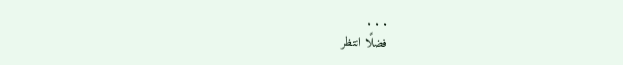. . .
فضلًا انتظر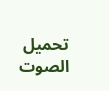تحميل الصوت